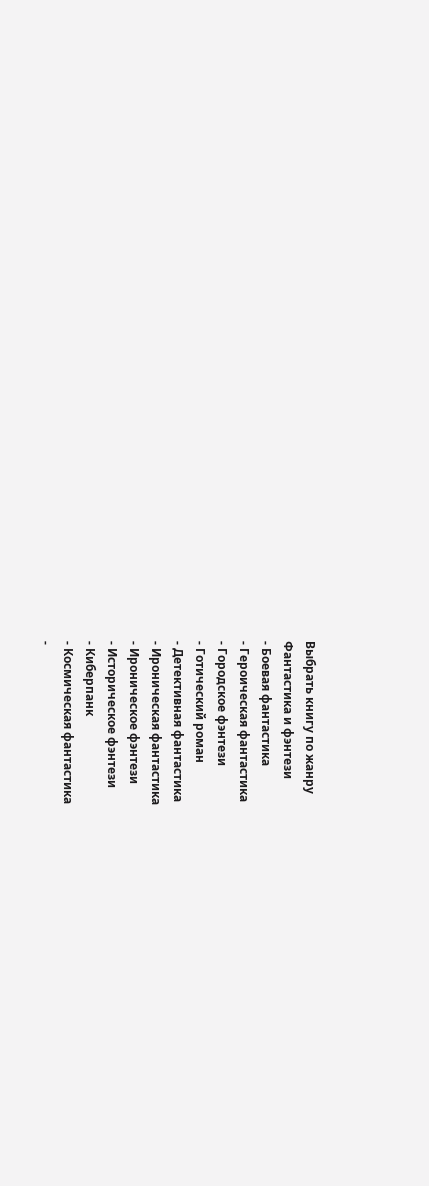Выбрать книгу по жанру
Фантастика и фэнтези
- Боевая фантастика
- Героическая фантастика
- Городское фэнтези
- Готический роман
- Детективная фантастика
- Ироническая фантастика
- Ироническое фэнтези
- Историческое фэнтези
- Киберпанк
- Космическая фантастика
-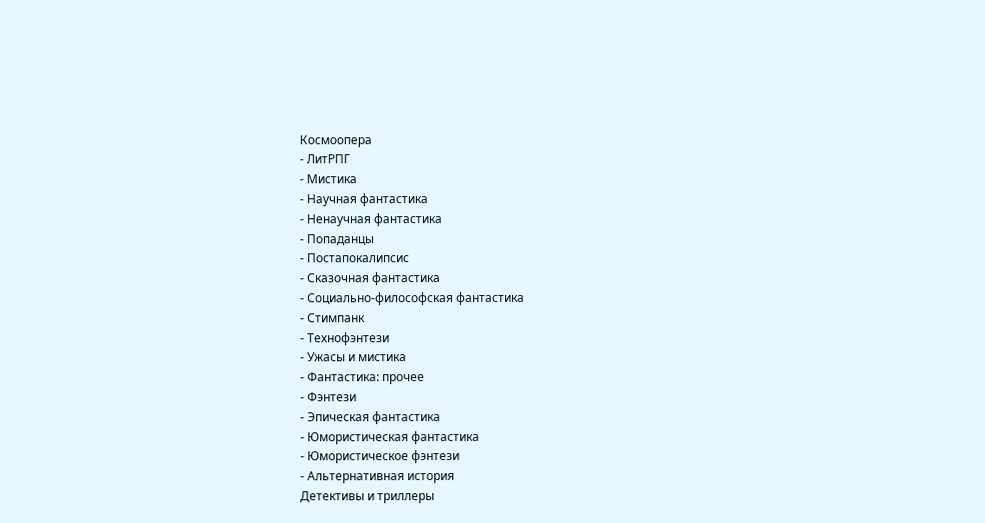Космоопера
- ЛитРПГ
- Мистика
- Научная фантастика
- Ненаучная фантастика
- Попаданцы
- Постапокалипсис
- Сказочная фантастика
- Социально-философская фантастика
- Стимпанк
- Технофэнтези
- Ужасы и мистика
- Фантастика: прочее
- Фэнтези
- Эпическая фантастика
- Юмористическая фантастика
- Юмористическое фэнтези
- Альтернативная история
Детективы и триллеры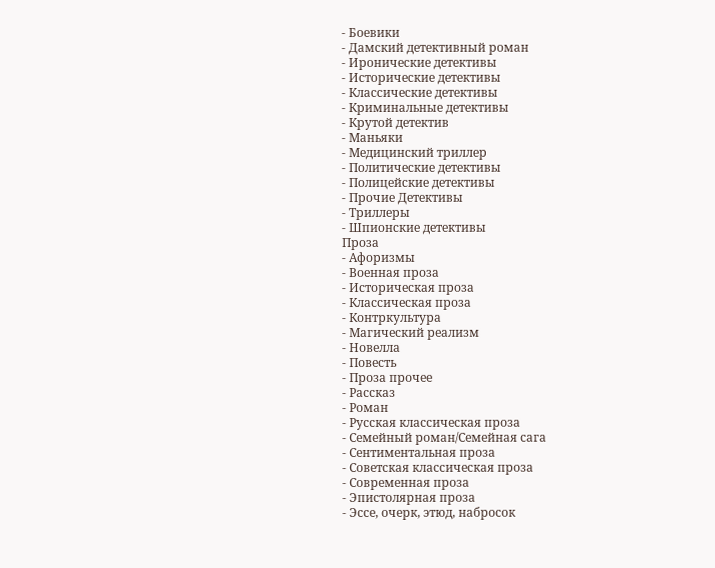- Боевики
- Дамский детективный роман
- Иронические детективы
- Исторические детективы
- Классические детективы
- Криминальные детективы
- Крутой детектив
- Маньяки
- Медицинский триллер
- Политические детективы
- Полицейские детективы
- Прочие Детективы
- Триллеры
- Шпионские детективы
Проза
- Афоризмы
- Военная проза
- Историческая проза
- Классическая проза
- Контркультура
- Магический реализм
- Новелла
- Повесть
- Проза прочее
- Рассказ
- Роман
- Русская классическая проза
- Семейный роман/Семейная сага
- Сентиментальная проза
- Советская классическая проза
- Современная проза
- Эпистолярная проза
- Эссе, очерк, этюд, набросок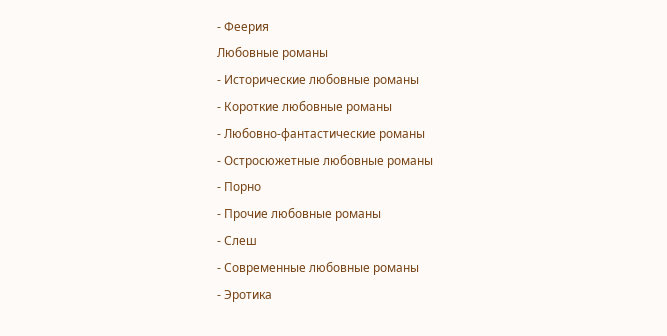- Феерия
Любовные романы
- Исторические любовные романы
- Короткие любовные романы
- Любовно-фантастические романы
- Остросюжетные любовные романы
- Порно
- Прочие любовные романы
- Слеш
- Современные любовные романы
- Эротика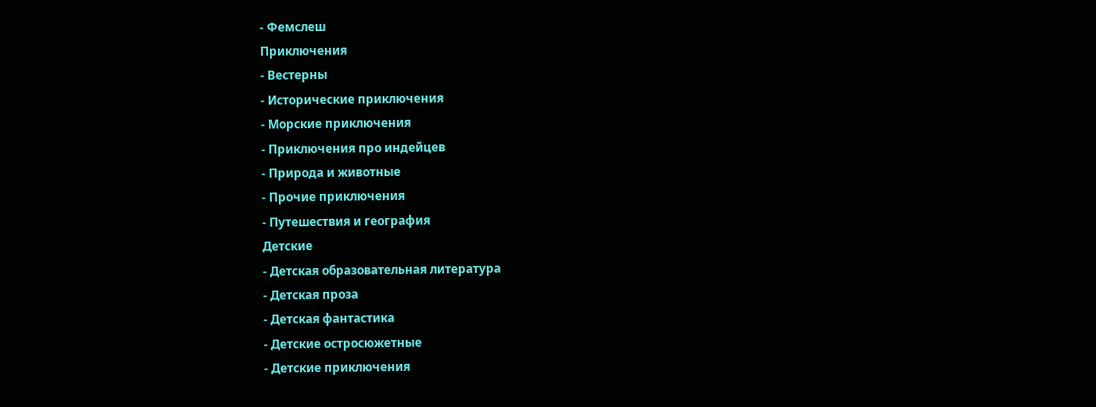- Фемслеш
Приключения
- Вестерны
- Исторические приключения
- Морские приключения
- Приключения про индейцев
- Природа и животные
- Прочие приключения
- Путешествия и география
Детские
- Детская образовательная литература
- Детская проза
- Детская фантастика
- Детские остросюжетные
- Детские приключения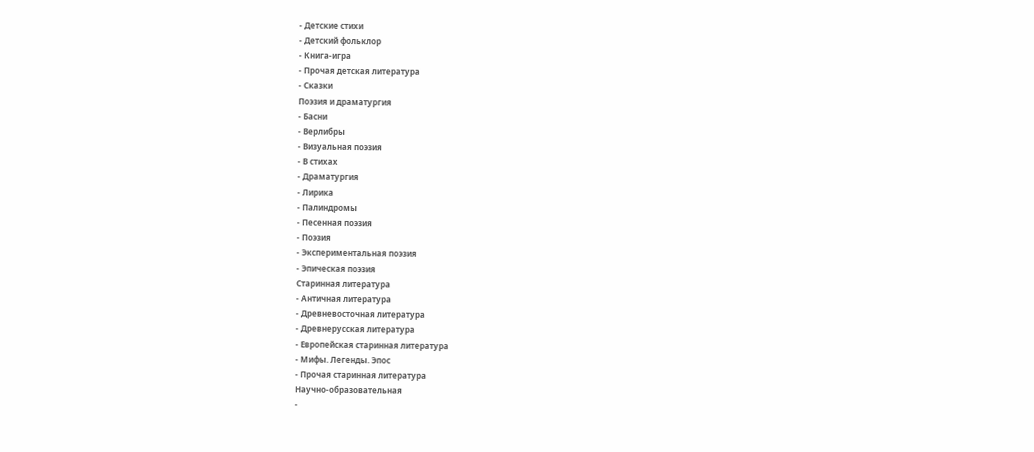- Детские стихи
- Детский фольклор
- Книга-игра
- Прочая детская литература
- Сказки
Поэзия и драматургия
- Басни
- Верлибры
- Визуальная поэзия
- В стихах
- Драматургия
- Лирика
- Палиндромы
- Песенная поэзия
- Поэзия
- Экспериментальная поэзия
- Эпическая поэзия
Старинная литература
- Античная литература
- Древневосточная литература
- Древнерусская литература
- Европейская старинная литература
- Мифы. Легенды. Эпос
- Прочая старинная литература
Научно-образовательная
-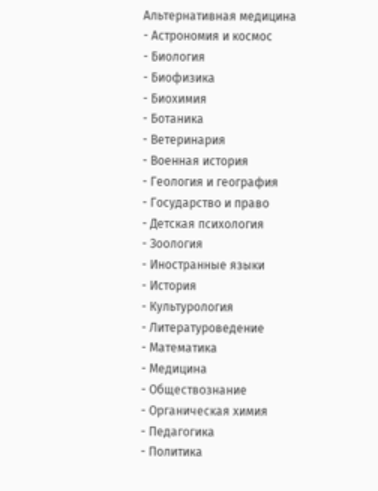Альтернативная медицина
- Астрономия и космос
- Биология
- Биофизика
- Биохимия
- Ботаника
- Ветеринария
- Военная история
- Геология и география
- Государство и право
- Детская психология
- Зоология
- Иностранные языки
- История
- Культурология
- Литературоведение
- Математика
- Медицина
- Обществознание
- Органическая химия
- Педагогика
- Политика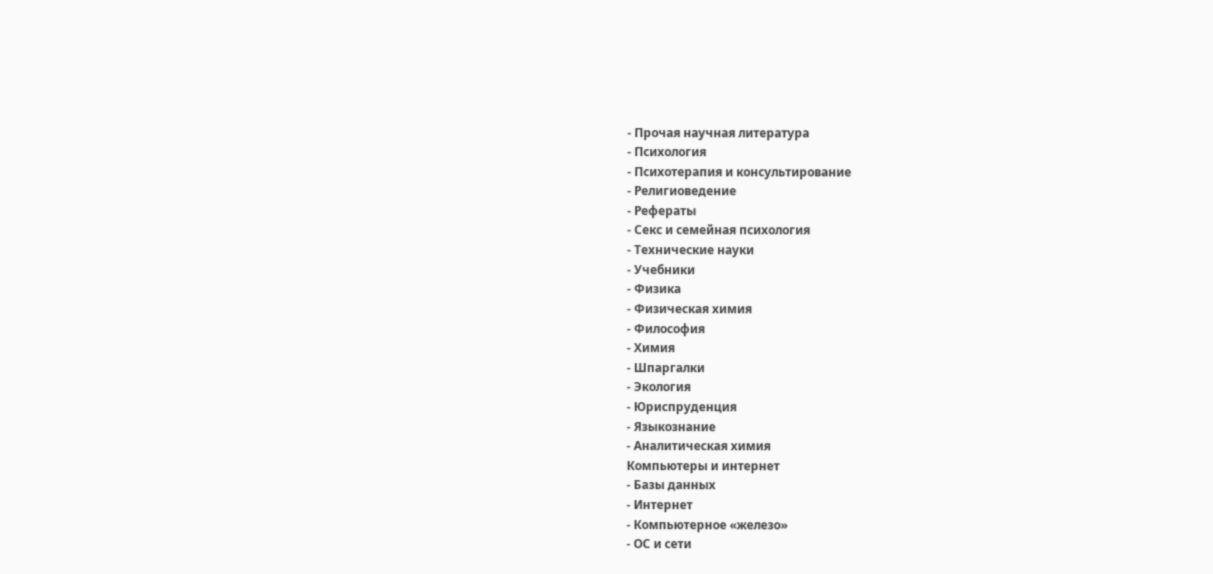- Прочая научная литература
- Психология
- Психотерапия и консультирование
- Религиоведение
- Рефераты
- Секс и семейная психология
- Технические науки
- Учебники
- Физика
- Физическая химия
- Философия
- Химия
- Шпаргалки
- Экология
- Юриспруденция
- Языкознание
- Аналитическая химия
Компьютеры и интернет
- Базы данных
- Интернет
- Компьютерное «железо»
- ОС и сети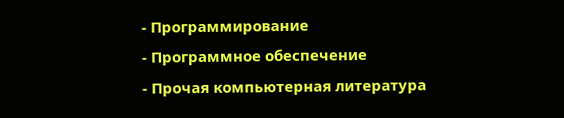- Программирование
- Программное обеспечение
- Прочая компьютерная литература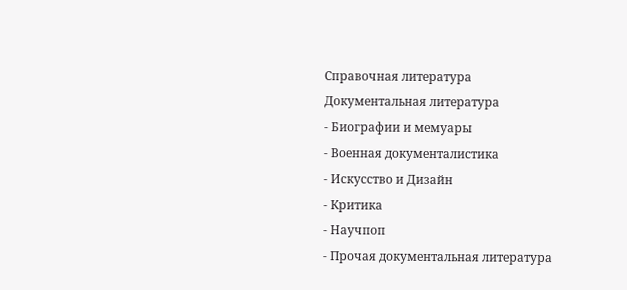Справочная литература
Документальная литература
- Биографии и мемуары
- Военная документалистика
- Искусство и Дизайн
- Критика
- Научпоп
- Прочая документальная литература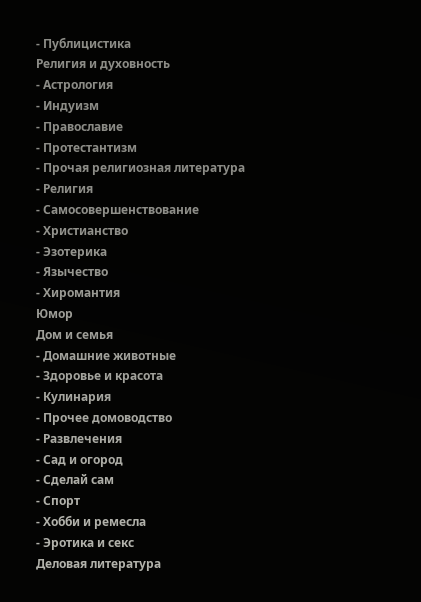- Публицистика
Религия и духовность
- Астрология
- Индуизм
- Православие
- Протестантизм
- Прочая религиозная литература
- Религия
- Самосовершенствование
- Христианство
- Эзотерика
- Язычество
- Хиромантия
Юмор
Дом и семья
- Домашние животные
- Здоровье и красота
- Кулинария
- Прочее домоводство
- Развлечения
- Сад и огород
- Сделай сам
- Спорт
- Хобби и ремесла
- Эротика и секс
Деловая литература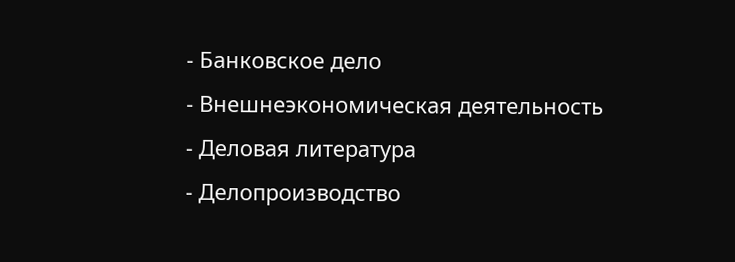- Банковское дело
- Внешнеэкономическая деятельность
- Деловая литература
- Делопроизводство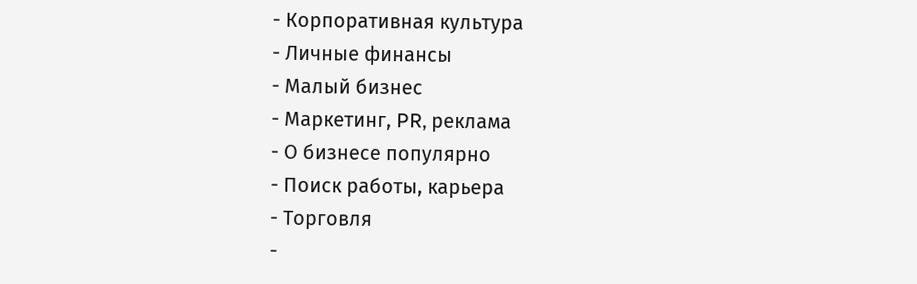- Корпоративная культура
- Личные финансы
- Малый бизнес
- Маркетинг, PR, реклама
- О бизнесе популярно
- Поиск работы, карьера
- Торговля
-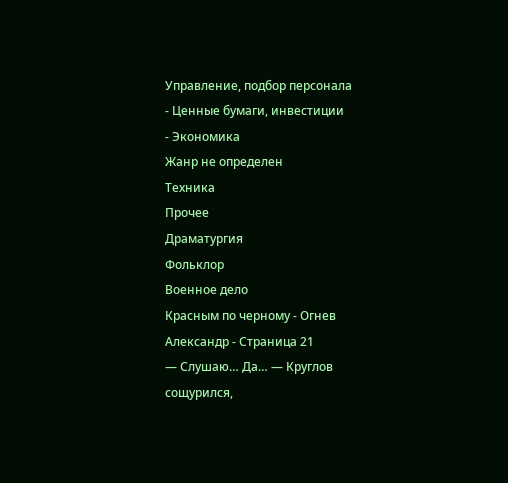Управление, подбор персонала
- Ценные бумаги, инвестиции
- Экономика
Жанр не определен
Техника
Прочее
Драматургия
Фольклор
Военное дело
Красным по черному - Огнев Александр - Страница 21
— Слушаю… Да… — Круглов сощурился,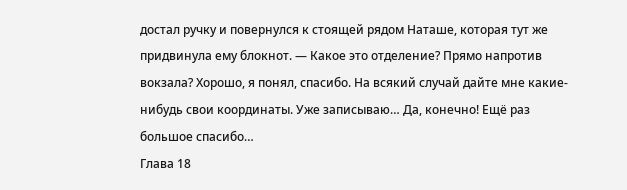достал ручку и повернулся к стоящей рядом Наташе, которая тут же придвинула ему блокнот. — Какое это отделение? Прямо напротив вокзала? Хорошо, я понял, спасибо. На всякий случай дайте мне какие-нибудь свои координаты. Уже записываю… Да, конечно! Ещё раз большое спасибо…
Глава 18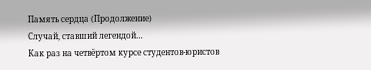Память сердца (Продолжение)
Случай, ставший легендой…
Как раз на четвёртом курсе студентов-юристов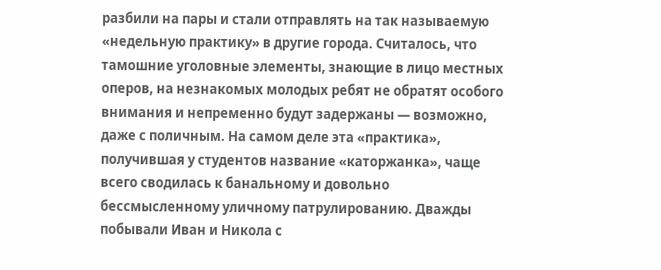разбили на пары и стали отправлять на так называемую «недельную практику» в другие города. Считалось, что тамошние уголовные элементы, знающие в лицо местных оперов, на незнакомых молодых ребят не обратят особого внимания и непременно будут задержаны — возможно, даже с поличным. На самом деле эта «практика», получившая у студентов название «каторжанка», чаще всего сводилась к банальному и довольно бессмысленному уличному патрулированию. Дважды побывали Иван и Никола с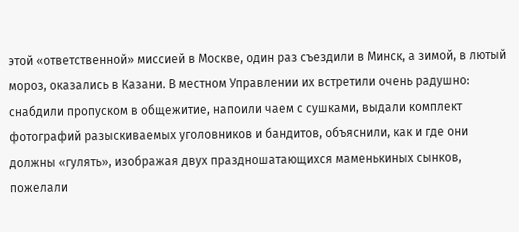этой «ответственной» миссией в Москве, один раз съездили в Минск, а зимой, в лютый мороз, оказались в Казани. В местном Управлении их встретили очень радушно: снабдили пропуском в общежитие, напоили чаем с сушками, выдали комплект фотографий разыскиваемых уголовников и бандитов, объяснили, как и где они должны «гулять», изображая двух праздношатающихся маменькиных сынков, пожелали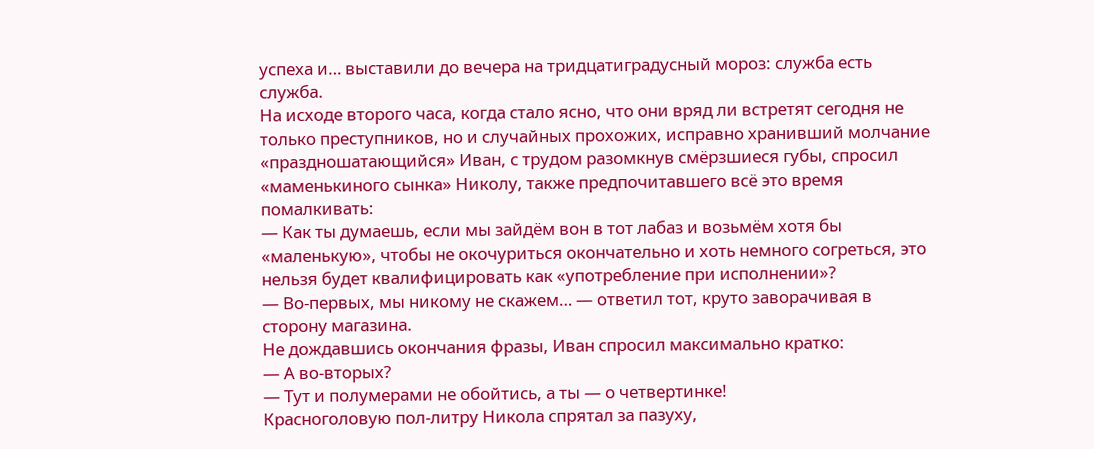успеха и… выставили до вечера на тридцатиградусный мороз: служба есть служба.
На исходе второго часа, когда стало ясно, что они вряд ли встретят сегодня не только преступников, но и случайных прохожих, исправно хранивший молчание «праздношатающийся» Иван, с трудом разомкнув смёрзшиеся губы, спросил «маменькиного сынка» Николу, также предпочитавшего всё это время помалкивать:
— Как ты думаешь, если мы зайдём вон в тот лабаз и возьмём хотя бы «маленькую», чтобы не окочуриться окончательно и хоть немного согреться, это нельзя будет квалифицировать как «употребление при исполнении»?
— Во-первых, мы никому не скажем… — ответил тот, круто заворачивая в сторону магазина.
Не дождавшись окончания фразы, Иван спросил максимально кратко:
— А во-вторых?
— Тут и полумерами не обойтись, а ты — о четвертинке!
Красноголовую пол-литру Никола спрятал за пазуху,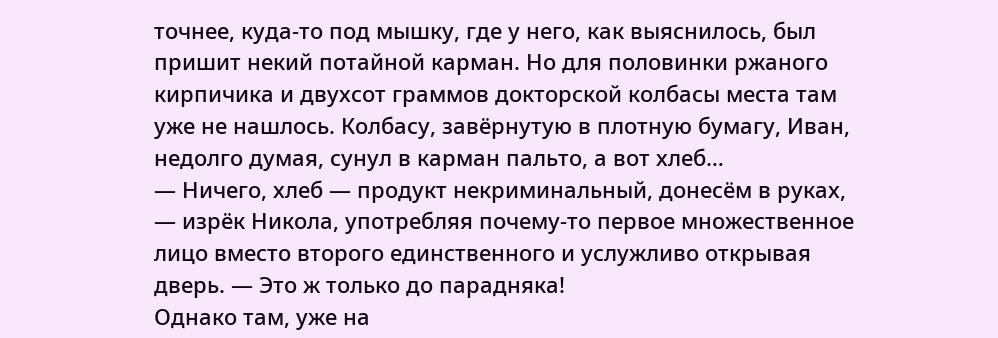точнее, куда-то под мышку, где у него, как выяснилось, был пришит некий потайной карман. Но для половинки ржаного кирпичика и двухсот граммов докторской колбасы места там уже не нашлось. Колбасу, завёрнутую в плотную бумагу, Иван, недолго думая, сунул в карман пальто, а вот хлеб…
— Ничего, хлеб — продукт некриминальный, донесём в руках, — изрёк Никола, употребляя почему-то первое множественное лицо вместо второго единственного и услужливо открывая дверь. — Это ж только до парадняка!
Однако там, уже на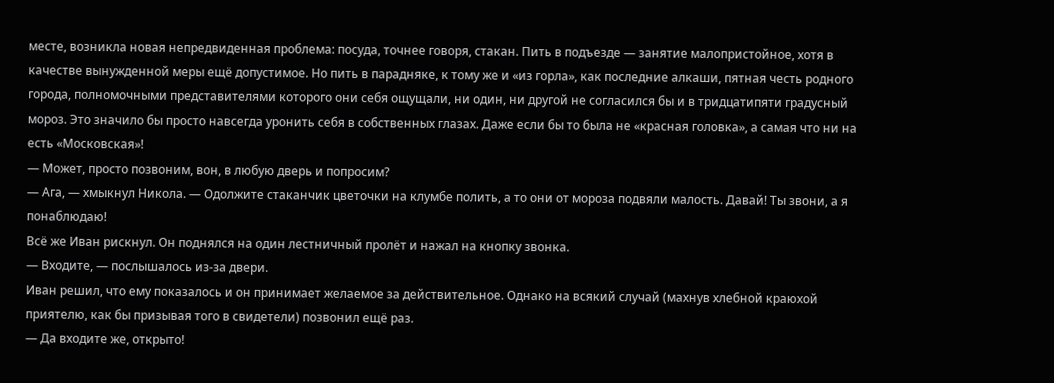месте, возникла новая непредвиденная проблема: посуда, точнее говоря, стакан. Пить в подъезде — занятие малопристойное, хотя в качестве вынужденной меры ещё допустимое. Но пить в парадняке, к тому же и «из горла», как последние алкаши, пятная честь родного города, полномочными представителями которого они себя ощущали, ни один, ни другой не согласился бы и в тридцатипяти градусный мороз. Это значило бы просто навсегда уронить себя в собственных глазах. Даже если бы то была не «красная головка», а самая что ни на есть «Московская»!
— Может, просто позвоним, вон, в любую дверь и попросим?
— Ага, — хмыкнул Никола. — Одолжите стаканчик цветочки на клумбе полить, а то они от мороза подвяли малость. Давай! Ты звони, а я понаблюдаю!
Всё же Иван рискнул. Он поднялся на один лестничный пролёт и нажал на кнопку звонка.
— Входите, — послышалось из-за двери.
Иван решил, что ему показалось и он принимает желаемое за действительное. Однако на всякий случай (махнув хлебной краюхой приятелю, как бы призывая того в свидетели) позвонил ещё раз.
— Да входите же, открыто!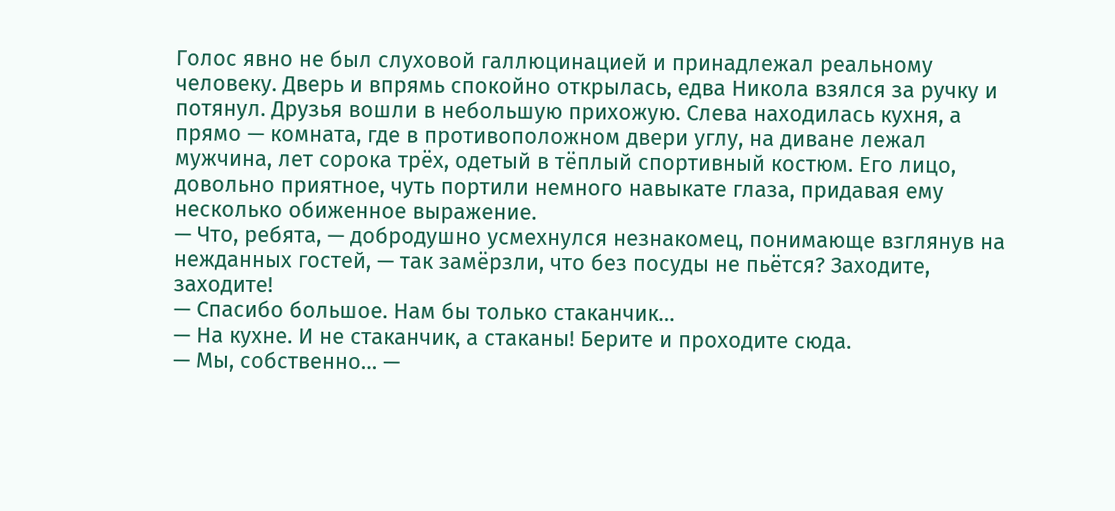Голос явно не был слуховой галлюцинацией и принадлежал реальному человеку. Дверь и впрямь спокойно открылась, едва Никола взялся за ручку и потянул. Друзья вошли в небольшую прихожую. Слева находилась кухня, а прямо — комната, где в противоположном двери углу, на диване лежал мужчина, лет сорока трёх, одетый в тёплый спортивный костюм. Его лицо, довольно приятное, чуть портили немного навыкате глаза, придавая ему несколько обиженное выражение.
— Что, ребята, — добродушно усмехнулся незнакомец, понимающе взглянув на нежданных гостей, — так замёрзли, что без посуды не пьётся? Заходите, заходите!
— Спасибо большое. Нам бы только стаканчик…
— На кухне. И не стаканчик, а стаканы! Берите и проходите сюда.
— Мы, собственно… —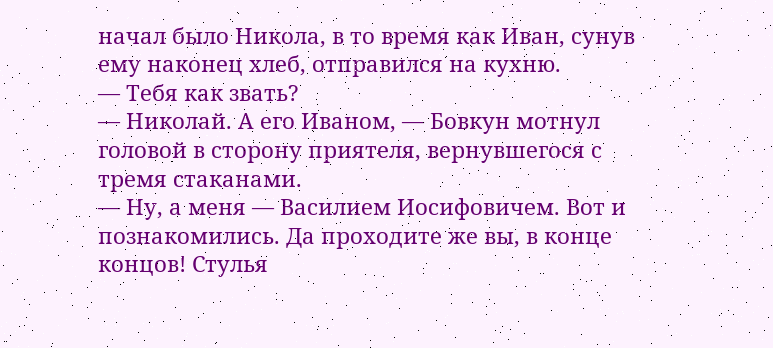начал было Никола, в то время как Иван, сунув ему наконец хлеб, отправился на кухню.
— Тебя как звать?
— Николай. А его Иваном, — Бовкун мотнул головой в сторону приятеля, вернувшегося с тремя стаканами.
— Ну, а меня — Василием Иосифовичем. Вот и познакомились. Да проходите же вы, в конце концов! Стулья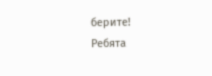берите!
Ребята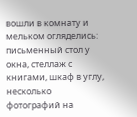вошли в комнату и мельком огляделись: письменный стол у окна, стеллаж с книгами, шкаф в углу, несколько фотографий на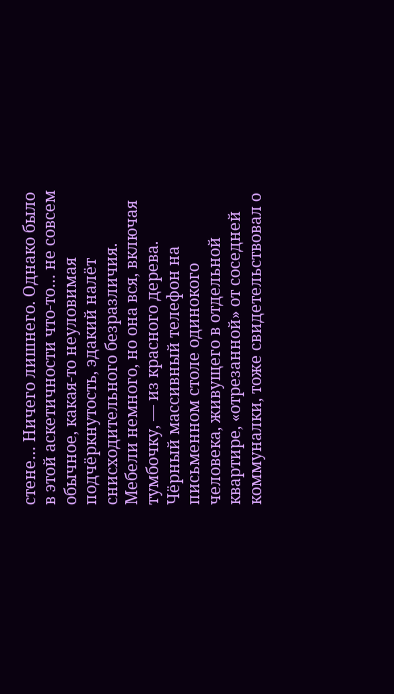стене… Ничего лишнего. Однако было в этой аскетичности что-то… не совсем обычное, какая-то неуловимая подчёркнутость, эдакий налёт снисходительного безразличия. Мебели немного, но она вся, включая тумбочку, — из красного дерева. Чёрный массивный телефон на письменном столе одинокого человека, живущего в отдельной квартире, «отрезанной» от соседней коммуналки, тоже свидетельствовал о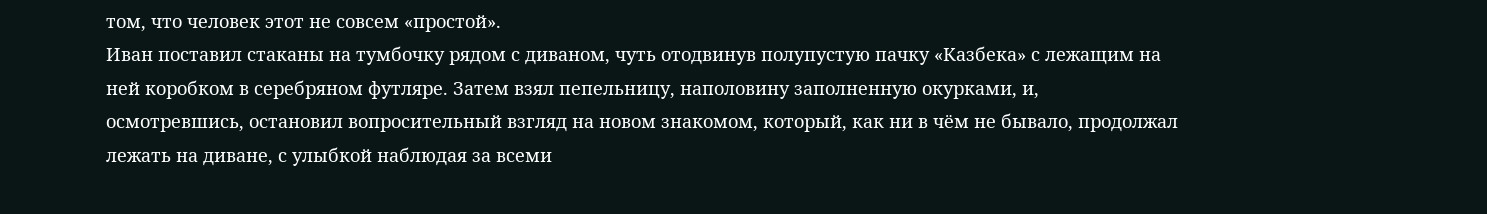том, что человек этот не совсем «простой».
Иван поставил стаканы на тумбочку рядом с диваном, чуть отодвинув полупустую пачку «Казбека» с лежащим на ней коробком в серебряном футляре. Затем взял пепельницу, наполовину заполненную окурками, и, осмотревшись, остановил вопросительный взгляд на новом знакомом, который, как ни в чём не бывало, продолжал лежать на диване, с улыбкой наблюдая за всеми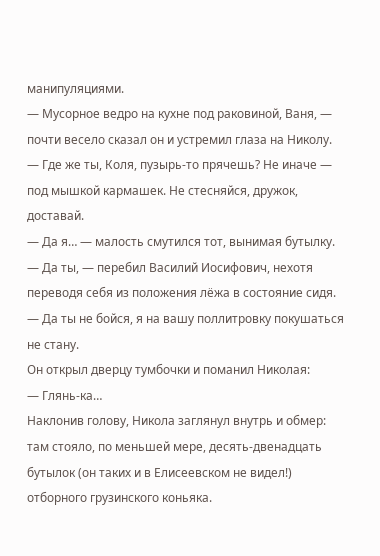манипуляциями.
— Мусорное ведро на кухне под раковиной, Ваня, — почти весело сказал он и устремил глаза на Николу. — Где же ты, Коля, пузырь-то прячешь? Не иначе — под мышкой кармашек. Не стесняйся, дружок, доставай.
— Да я… — малость смутился тот, вынимая бутылку.
— Да ты, — перебил Василий Иосифович, нехотя переводя себя из положения лёжа в состояние сидя. — Да ты не бойся, я на вашу поллитровку покушаться не стану.
Он открыл дверцу тумбочки и поманил Николая:
— Глянь-ка…
Наклонив голову, Никола заглянул внутрь и обмер: там стояло, по меньшей мере, десять-двенадцать бутылок (он таких и в Елисеевском не видел!) отборного грузинского коньяка.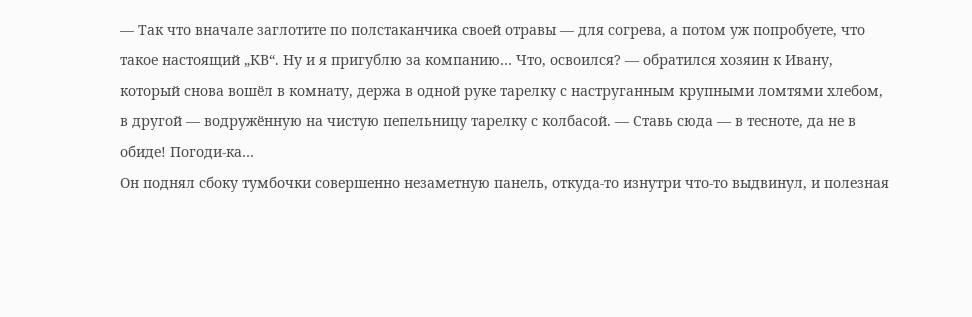— Так что вначале заглотите по полстаканчика своей отравы — для согрева, а потом уж попробуете, что такое настоящий „КВ“. Ну и я пригублю за компанию… Что, освоился? — обратился хозяин к Ивану, который снова вошёл в комнату, держа в одной руке тарелку с наструганным крупными ломтями хлебом, в другой — водружённую на чистую пепельницу тарелку с колбасой. — Ставь сюда — в тесноте, да не в обиде! Погоди-ка…
Он поднял сбоку тумбочки совершенно незаметную панель, откуда-то изнутри что-то выдвинул, и полезная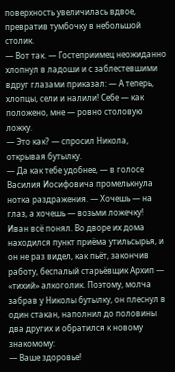поверхность увеличилась вдвое, превратив тумбочку в небольшой столик.
— Вот так. — Гостеприимец неожиданно хлопнул в ладоши и с заблестевшими вдруг глазами приказал: — А теперь, хлопцы, сели и налили! Себе — как положено, мне — ровно столовую ложку.
— Это как? — спросил Никола, открывая бутылку.
— Да как тебе удобнее, — в голосе Василия Иосифовича промелькнула нотка раздражения. — Хочешь — на глаз, а хочешь — возьми ложечку!
Иван всё понял. Во дворе их дома находился пункт приёма утильсырья, и он не раз видел, как пьёт, закончив работу, беспалый старьёвщик Архип — «тихий» алкоголик. Поэтому, молча забрав у Николы бутылку, он плеснул в один стакан, наполнил до половины два других и обратился к новому знакомому:
— Ваше здоровье!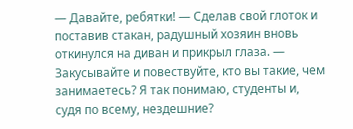— Давайте, ребятки! — Сделав свой глоток и поставив стакан, радушный хозяин вновь откинулся на диван и прикрыл глаза. — Закусывайте и повествуйте, кто вы такие, чем занимаетесь? Я так понимаю, студенты и, судя по всему, нездешние?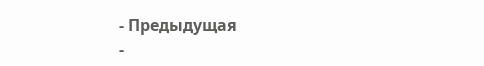- Предыдущая
-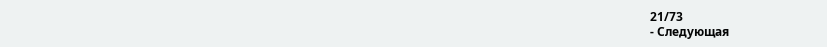21/73
- Следующая